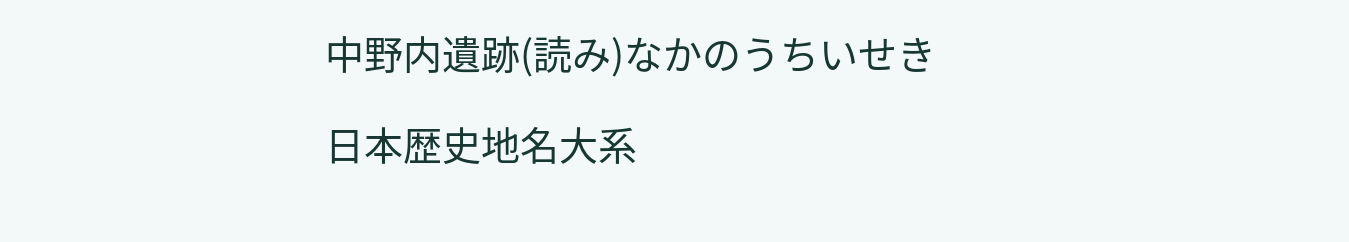中野内遺跡(読み)なかのうちいせき

日本歴史地名大系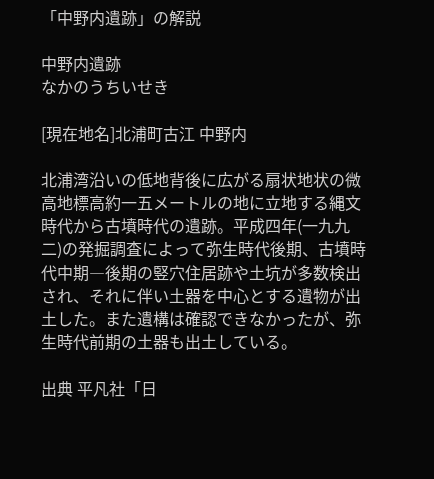「中野内遺跡」の解説

中野内遺跡
なかのうちいせき

[現在地名]北浦町古江 中野内

北浦湾沿いの低地背後に広がる扇状地状の微高地標高約一五メートルの地に立地する縄文時代から古墳時代の遺跡。平成四年(一九九二)の発掘調査によって弥生時代後期、古墳時代中期―後期の竪穴住居跡や土坑が多数検出され、それに伴い土器を中心とする遺物が出土した。また遺構は確認できなかったが、弥生時代前期の土器も出土している。

出典 平凡社「日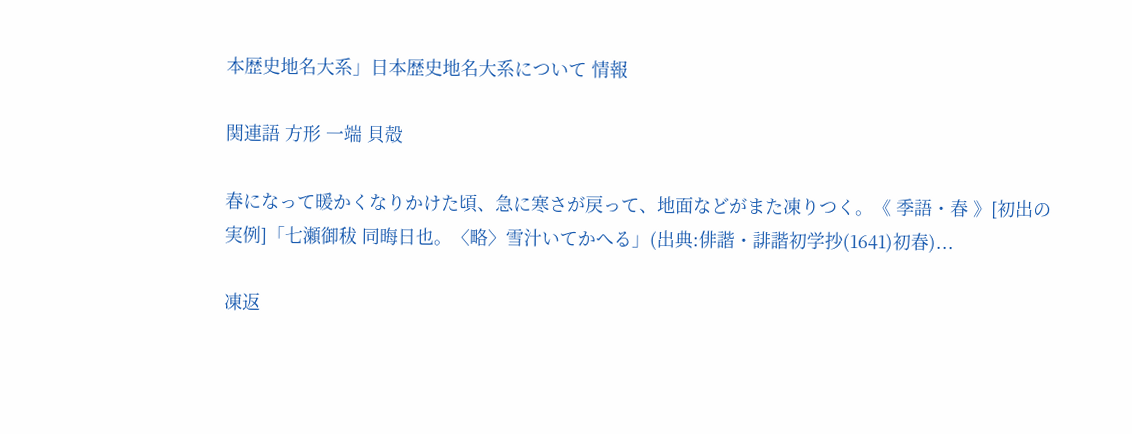本歴史地名大系」日本歴史地名大系について 情報

関連語 方形 一端 貝殻

春になって暖かくなりかけた頃、急に寒さが戻って、地面などがまた凍りつく。《 季語・春 》[初出の実例]「七瀬御秡 同晦日也。〈略〉雪汁いてかへる」(出典:俳諧・誹諧初学抄(1641)初春)...

凍返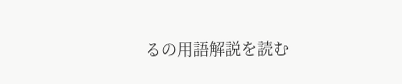るの用語解説を読む